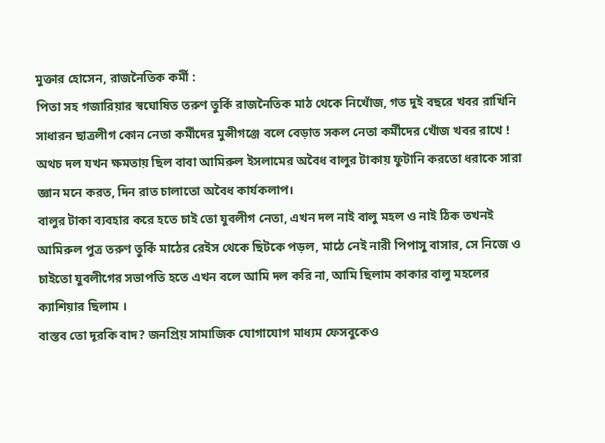মুক্তার হোসেন, রাজনৈতিক কর্মী :
পিতা সহ গজারিয়ার স্বঘোষিত তরুণ তুর্কি রাজনৈতিক মাঠ থেকে নিখোঁজ, গত দুই বছরে খবর রাখিনি সাধারন ছাত্রলীগ কোন নেতা কর্মীদের মুন্সীগঞ্জে বলে বেড়াত সকল নেতা কর্মীদের খোঁজ খবর রাখে !
অথচ দল যখন ক্ষমতায় ছিল বাবা আমিরুল ইসলামের অবৈধ বালুর টাকায় ফুটানি করতো ধরাকে সারা জ্ঞান মনে করত, দিন রাত চালাতো অবৈধ কার্যকলাপ।
বালুর টাকা ব্যবহার করে হতে চাই তো যুবলীগ নেতা, এখন দল নাই বালু মহল ও নাই ঠিক তখনই আমিরুল পুত্র তরুণ তুর্কি মাঠের রেইস থেকে ছিটকে পড়ল, মাঠে নেই নারী পিপাসু বাসার, সে নিজে ও চাইতো যুবলীগের সভাপতি হতে এখন বলে আমি দল করি না, আমি ছিলাম কাকার বালু মহলের ক্যাশিয়ার ছিলাম ।
বাস্তব তো দূরকি বাদ? জনপ্রিয় সামাজিক যোগাযোগ মাধ্যম ফেসবুকেও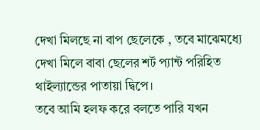দেখা মিলছে না বাপ ছেলেকে , তবে মাঝেমধ্যে দেখা মিলে বাবা ছেলের শর্ট প্যান্ট পরিহিত থাইল্যান্ডের পাতায়া দ্বিপে।
তবে আমি হলফ করে বলতে পারি যখন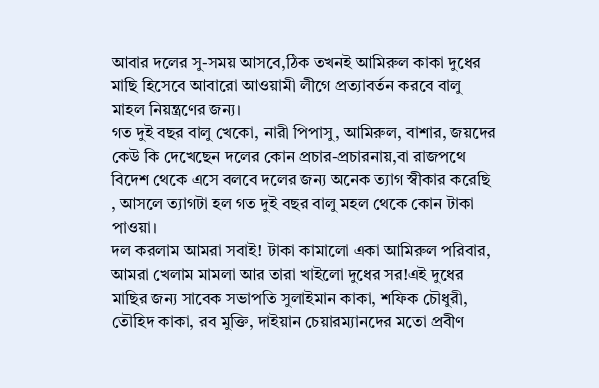আবার দলের সু-সময় আসবে,ঠিক তখনই আমিরুল কাকা দুধের মাছি হিসেবে আবারো আওয়ামী লীগে প্রত্যাবর্তন করবে বালু মাহল নিয়ন্ত্রণের জন্য।
গত দুই বছর বালু খেকো, নারী পিপাসু, আমিরুল, বাশার, জয়দের কেউ কি দেখেছেন দলের কোন প্রচার-প্রচারনায়,বা রাজপথে বিদেশ থেকে এসে বলবে দলের জন্য অনেক ত্যাগ স্বীকার করেছি , আসলে ত্যাগটা হল গত দুই বছর বালু মহল থেকে কোন টাকা পাওয়া।
দল করলাম আমরা সবাই! টাকা কামালো একা আমিরুল পরিবার, আমরা খেলাম মামলা আর তারা খাইলো দুধের সর!এই দুধের মাছির জন্য সাবেক সভাপতি সুলাইমান কাকা, শফিক চৌধুরী, তৌহিদ কাকা, রব মুক্তি, দাইয়ান চেয়ারম্যানদের মতো প্রবীণ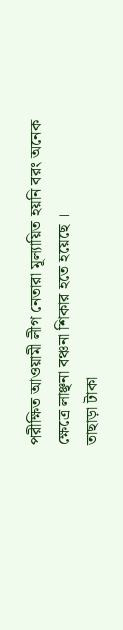পরীক্ষিত আওয়ামী লীগ নেতারা মূল্যায়িত হয়নি বরং অনেক ক্ষেত্রে লাঞ্ছনা বঞ্চনা শিকার হতে হয়েছে ।
তাছাড়া টাকা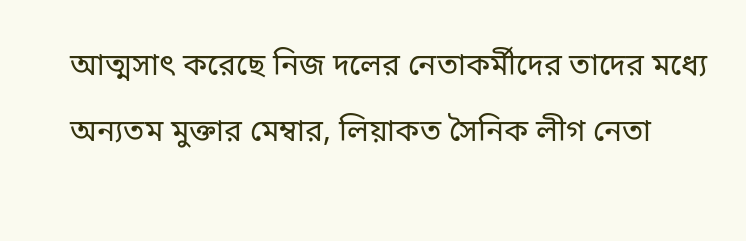আত্মসাৎ করেছে নিজ দলের নেতাকর্মীদের তাদের মধ্যে অন্যতম মুক্তার মেম্বার, লিয়াকত সৈনিক লীগ নেতা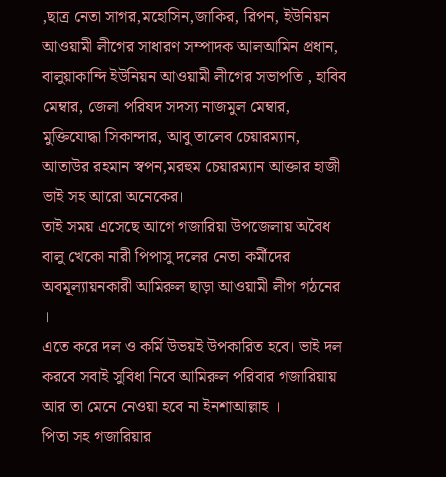,ছাত্র নেতা সাগর,মহোসিন,জাকির, রিপন, ইউনিয়ন আওয়ামী লীগের সাধারণ সম্পাদক আলআমিন প্রধান, বালুয়াকান্দি ইউনিয়ন আওয়ামী লীগের সভাপতি , হাবিব মেম্বার, জেলা পরিষদ সদস্য নাজমুল মেম্বার, মুক্তিযোদ্ধা সিকান্দার, আবু তালেব চেয়ারম্যান, আতাউর রহমান স্বপন,মরহুম চেয়ারম্যান আক্তার হাজী ভাই সহ আরো অনেকের।
তাই সময় এসেছে আগে গজারিয়া উপজেলায় অবৈধ বালু খেকো নারী পিপাসু দলের নেতা কর্মীদের অবমূল্যায়নকারী আমিরুল ছাড়া আওয়ামী লীগ গঠনের ।
এতে করে দল ও কর্মি উভয়ই উপকারিত হবে। ভাই দল করবে সবাই সুবিধা নিবে আমিরুল পরিবার গজারিয়ায় আর তা মেনে নেওয়া হবে না ইনশাআল্লাহ ।
পিতা সহ গজারিয়ার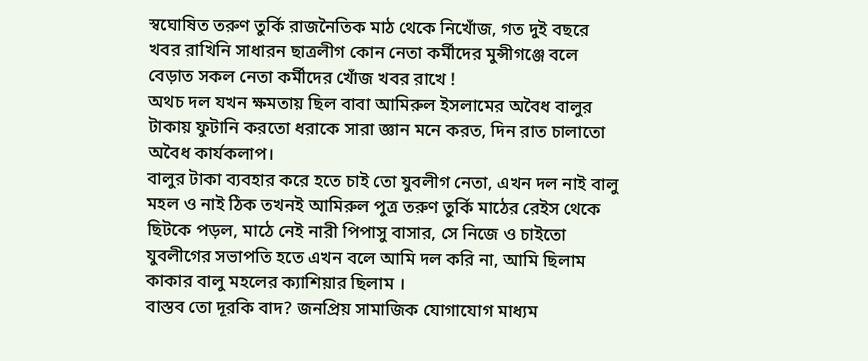স্বঘোষিত তরুণ তুর্কি রাজনৈতিক মাঠ থেকে নিখোঁজ, গত দুই বছরে খবর রাখিনি সাধারন ছাত্রলীগ কোন নেতা কর্মীদের মুন্সীগঞ্জে বলে বেড়াত সকল নেতা কর্মীদের খোঁজ খবর রাখে !
অথচ দল যখন ক্ষমতায় ছিল বাবা আমিরুল ইসলামের অবৈধ বালুর টাকায় ফুটানি করতো ধরাকে সারা জ্ঞান মনে করত, দিন রাত চালাতো অবৈধ কার্যকলাপ।
বালুর টাকা ব্যবহার করে হতে চাই তো যুবলীগ নেতা, এখন দল নাই বালু মহল ও নাই ঠিক তখনই আমিরুল পুত্র তরুণ তুর্কি মাঠের রেইস থেকে ছিটকে পড়ল, মাঠে নেই নারী পিপাসু বাসার, সে নিজে ও চাইতো যুবলীগের সভাপতি হতে এখন বলে আমি দল করি না, আমি ছিলাম কাকার বালু মহলের ক্যাশিয়ার ছিলাম ।
বাস্তব তো দূরকি বাদ? জনপ্রিয় সামাজিক যোগাযোগ মাধ্যম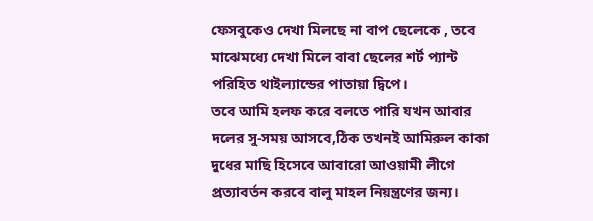ফেসবুকেও দেখা মিলছে না বাপ ছেলেকে , তবে মাঝেমধ্যে দেখা মিলে বাবা ছেলের শর্ট প্যান্ট পরিহিত থাইল্যান্ডের পাতায়া দ্বিপে।
তবে আমি হলফ করে বলতে পারি যখন আবার দলের সু-সময় আসবে,ঠিক তখনই আমিরুল কাকা দুধের মাছি হিসেবে আবারো আওয়ামী লীগে প্রত্যাবর্তন করবে বালু মাহল নিয়ন্ত্রণের জন্য।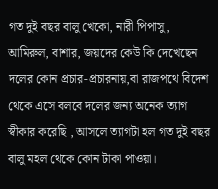গত দুই বছর বালু খেকো, নারী পিপাসু, আমিরুল, বাশার, জয়দের কেউ কি দেখেছেন দলের কোন প্রচার-প্রচারনায়,বা রাজপথে বিদেশ থেকে এসে বলবে দলের জন্য অনেক ত্যাগ স্বীকার করেছি , আসলে ত্যাগটা হল গত দুই বছর বালু মহল থেকে কোন টাকা পাওয়া।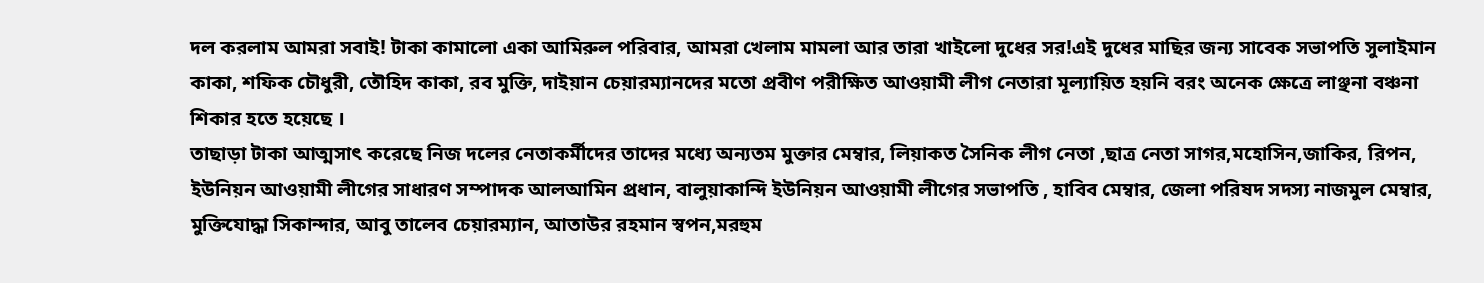দল করলাম আমরা সবাই! টাকা কামালো একা আমিরুল পরিবার, আমরা খেলাম মামলা আর তারা খাইলো দুধের সর!এই দুধের মাছির জন্য সাবেক সভাপতি সুলাইমান কাকা, শফিক চৌধুরী, তৌহিদ কাকা, রব মুক্তি, দাইয়ান চেয়ারম্যানদের মতো প্রবীণ পরীক্ষিত আওয়ামী লীগ নেতারা মূল্যায়িত হয়নি বরং অনেক ক্ষেত্রে লাঞ্ছনা বঞ্চনা শিকার হতে হয়েছে ।
তাছাড়া টাকা আত্মসাৎ করেছে নিজ দলের নেতাকর্মীদের তাদের মধ্যে অন্যতম মুক্তার মেম্বার, লিয়াকত সৈনিক লীগ নেতা ,ছাত্র নেতা সাগর,মহোসিন,জাকির, রিপন, ইউনিয়ন আওয়ামী লীগের সাধারণ সম্পাদক আলআমিন প্রধান, বালুয়াকান্দি ইউনিয়ন আওয়ামী লীগের সভাপতি , হাবিব মেম্বার, জেলা পরিষদ সদস্য নাজমুল মেম্বার, মুক্তিযোদ্ধা সিকান্দার, আবু তালেব চেয়ারম্যান, আতাউর রহমান স্বপন,মরহুম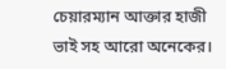চেয়ারম্যান আক্তার হাজী ভাই সহ আরো অনেকের।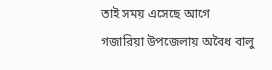তাই সময় এসেছে আগে গজারিয়া উপজেলায় অবৈধ বালু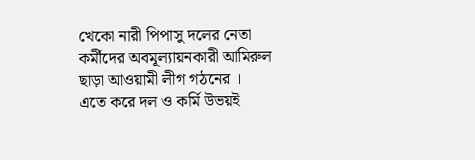খেকো নারী পিপাসু দলের নেতা কর্মীদের অবমূল্যায়নকারী আমিরুল ছাড়া আওয়ামী লীগ গঠনের ।
এতে করে দল ও কর্মি উভয়ই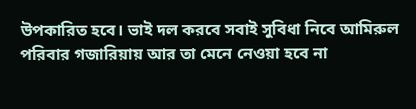উপকারিত হবে। ভাই দল করবে সবাই সুবিধা নিবে আমিরুল পরিবার গজারিয়ায় আর তা মেনে নেওয়া হবে না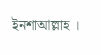ইনশাআল্লাহ ।